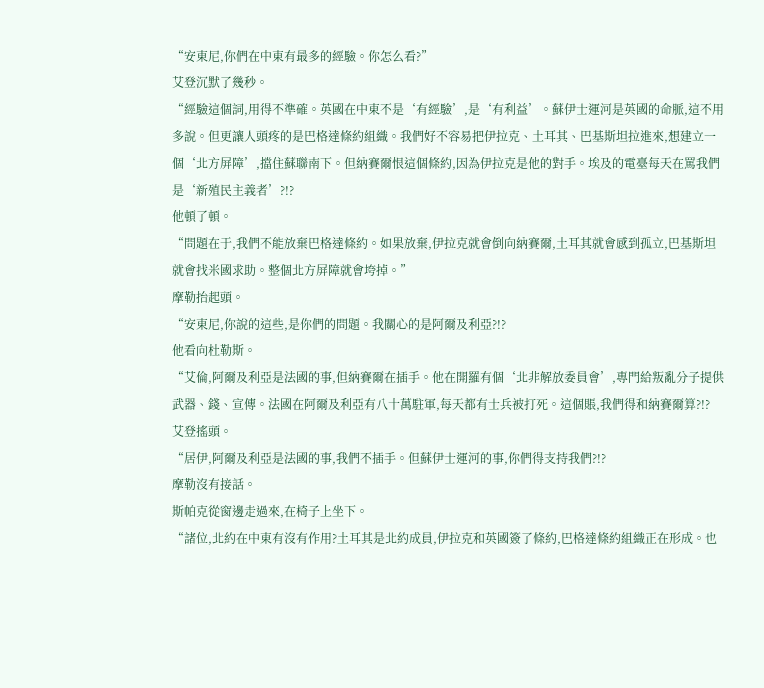“安東尼,你們在中東有最多的經驗。你怎么看?”
艾登沉默了幾秒。
“經驗這個詞,用得不準確。英國在中東不是‘有經驗’,是‘有利益’。蘇伊士運河是英國的命脈,這不用多說。但更讓人頭疼的是巴格達條約組織。我們好不容易把伊拉克、土耳其、巴基斯坦拉進來,想建立一個‘北方屏障’,擋住蘇聯南下。但納賽爾恨這個條約,因為伊拉克是他的對手。埃及的電臺每天在罵我們是‘新殖民主義者’?!?
他頓了頓。
“問題在于,我們不能放棄巴格達條約。如果放棄,伊拉克就會倒向納賽爾,土耳其就會感到孤立,巴基斯坦就會找米國求助。整個北方屏障就會垮掉。”
摩勒抬起頭。
“安東尼,你說的這些,是你們的問題。我關心的是阿爾及利亞?!?
他看向杜勒斯。
“艾倫,阿爾及利亞是法國的事,但納賽爾在插手。他在開羅有個‘北非解放委員會’,專門給叛亂分子提供武器、錢、宣傳。法國在阿爾及利亞有八十萬駐軍,每天都有士兵被打死。這個賬,我們得和納賽爾算?!?
艾登搖頭。
“居伊,阿爾及利亞是法國的事,我們不插手。但蘇伊士運河的事,你們得支持我們?!?
摩勒沒有接話。
斯帕克從窗邊走過來,在椅子上坐下。
“諸位,北約在中東有沒有作用?土耳其是北約成員,伊拉克和英國簽了條約,巴格達條約組織正在形成。也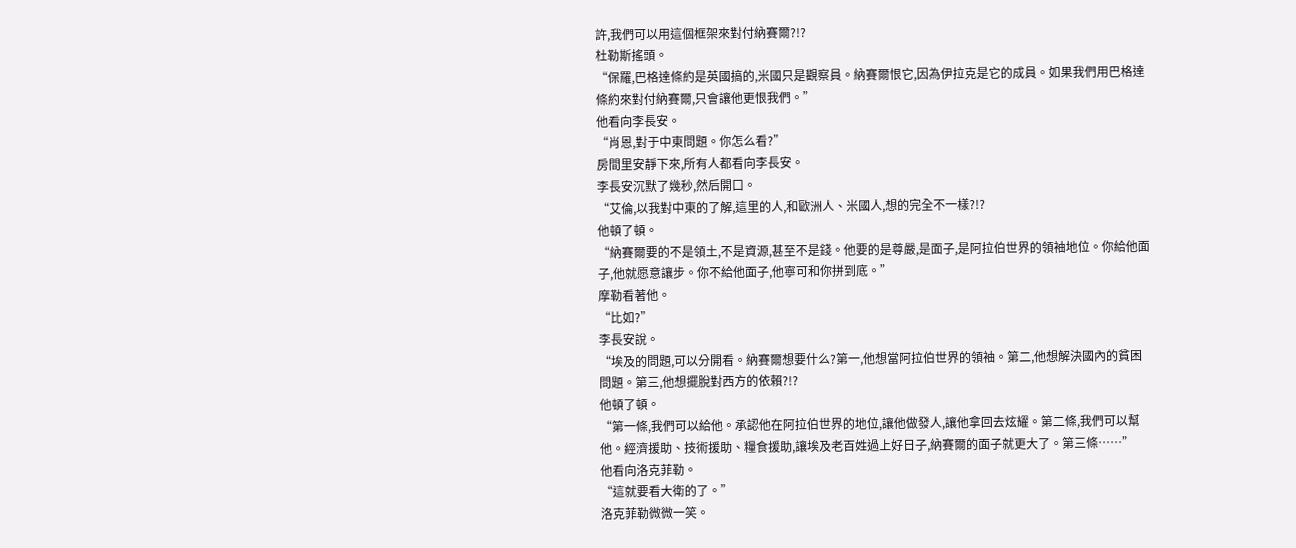許,我們可以用這個框架來對付納賽爾?!?
杜勒斯搖頭。
“保羅,巴格達條約是英國搞的,米國只是觀察員。納賽爾恨它,因為伊拉克是它的成員。如果我們用巴格達條約來對付納賽爾,只會讓他更恨我們。”
他看向李長安。
“肖恩,對于中東問題。你怎么看?”
房間里安靜下來,所有人都看向李長安。
李長安沉默了幾秒,然后開口。
“艾倫,以我對中東的了解,這里的人,和歐洲人、米國人,想的完全不一樣?!?
他頓了頓。
“納賽爾要的不是領土,不是資源,甚至不是錢。他要的是尊嚴,是面子,是阿拉伯世界的領袖地位。你給他面子,他就愿意讓步。你不給他面子,他寧可和你拼到底。”
摩勒看著他。
“比如?”
李長安說。
“埃及的問題,可以分開看。納賽爾想要什么?第一,他想當阿拉伯世界的領袖。第二,他想解決國內的貧困問題。第三,他想擺脫對西方的依賴?!?
他頓了頓。
“第一條,我們可以給他。承認他在阿拉伯世界的地位,讓他做發人,讓他拿回去炫耀。第二條,我們可以幫他。經濟援助、技術援助、糧食援助,讓埃及老百姓過上好日子,納賽爾的面子就更大了。第三條……”
他看向洛克菲勒。
“這就要看大衛的了。”
洛克菲勒微微一笑。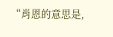“肖恩的意思是,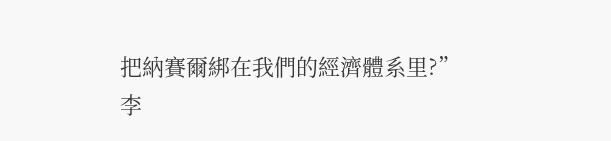把納賽爾綁在我們的經濟體系里?”
李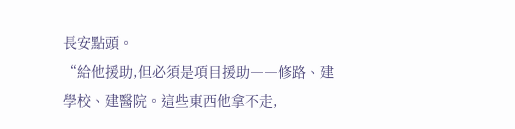長安點頭。
“給他援助,但必須是項目援助――修路、建學校、建醫院。這些東西他拿不走,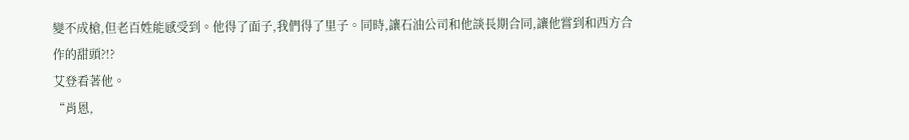變不成槍,但老百姓能感受到。他得了面子,我們得了里子。同時,讓石油公司和他談長期合同,讓他嘗到和西方合作的甜頭?!?
艾登看著他。
“肖恩,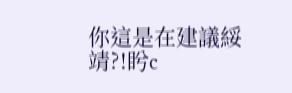你這是在建議綏靖?!盻c